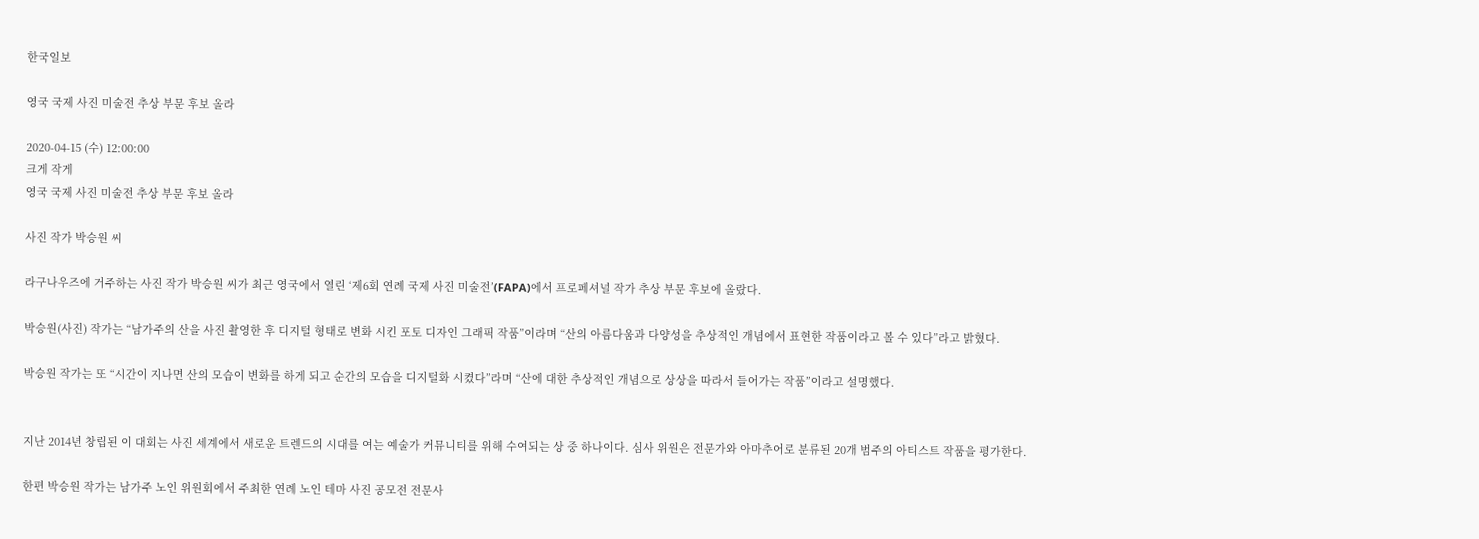한국일보

영국 국제 사진 미술전 추상 부문 후보 올라

2020-04-15 (수) 12:00:00
크게 작게
영국 국제 사진 미술전 추상 부문 후보 올라

사진 작가 박승원 씨

라구나우즈에 거주하는 사진 작가 박승원 씨가 최근 영국에서 열린 ‘제6회 연례 국제 사진 미술전’(FAPA)에서 프로페셔널 작가 추상 부문 후보에 올랐다.

박승원(사진) 작가는 “남가주의 산을 사진 촬영한 후 디지털 형태로 변화 시킨 포토 디자인 그래픽 작품”이라며 “산의 아름다움과 다양성을 추상적인 개념에서 표현한 작품이라고 볼 수 있다”라고 밝혔다.

박승원 작가는 또 “시간이 지나면 산의 모습이 변화를 하게 되고 순간의 모습을 디지털화 시켰다”라며 “산에 대한 추상적인 개념으로 상상을 따라서 들어가는 작품”이라고 설명했다.


지난 2014년 창립된 이 대회는 사진 세계에서 새로운 트렌드의 시대를 여는 예술가 커뮤니티를 위해 수여되는 상 중 하나이다. 심사 위원은 전문가와 아마추어로 분류된 20개 범주의 아티스트 작품을 평가한다.

한편 박승원 작가는 남가주 노인 위원회에서 주최한 연례 노인 테마 사진 공모전 전문사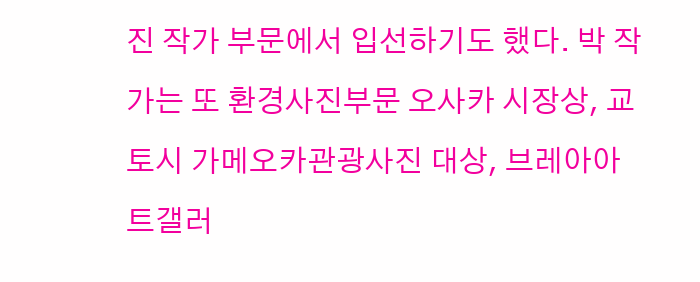진 작가 부문에서 입선하기도 했다. 박 작가는 또 환경사진부문 오사카 시장상, 교토시 가메오카관광사진 대상, 브레아아트갤러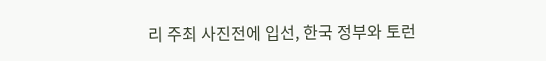리 주최 사진전에 입선, 한국 정부와 토런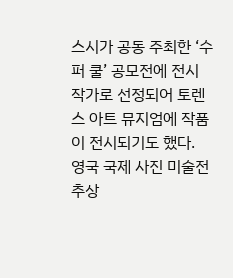스시가 공동 주최한 ‘수퍼 쿨’ 공모전에 전시 작가로 선정되어 토렌스 아트 뮤지엄에 작품이 전시되기도 했다.
영국 국제 사진 미술전 추상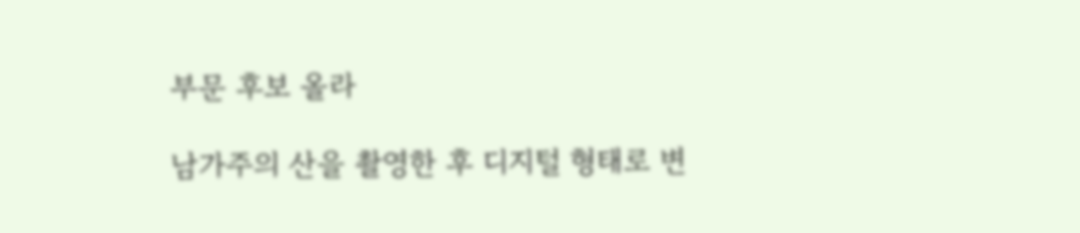부문 후보 올라

남가주의 산을 촬영한 후 디지털 형태로 변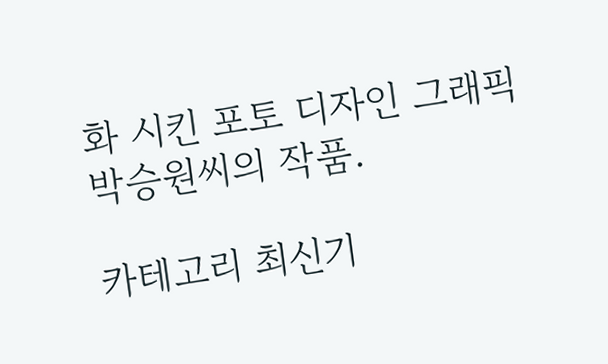화 시킨 포토 디자인 그래픽 박승원씨의 작품.

카테고리 최신기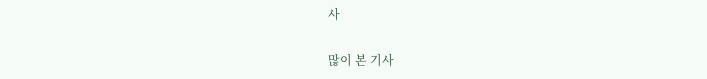사

많이 본 기사